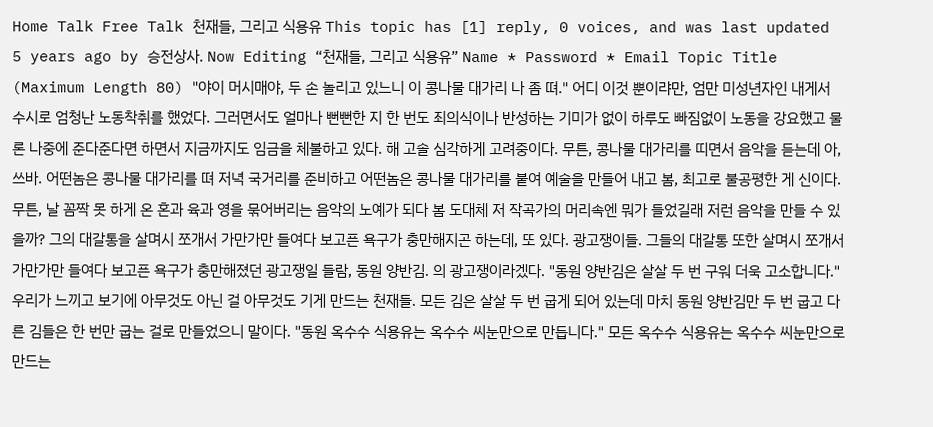Home Talk Free Talk 천재들, 그리고 식용유 This topic has [1] reply, 0 voices, and was last updated 5 years ago by 승전상사. Now Editing “천재들, 그리고 식용유” Name * Password * Email Topic Title (Maximum Length 80) "야이 머시매야, 두 손 놀리고 있느니 이 콩나물 대가리 나 좀 뗘." 어디 이것 뿐이랴만, 엄만 미성년자인 내게서 수시로 엄청난 노동착취를 했었다. 그러면서도 얼마나 뻔뻔한 지 한 번도 죄의식이나 반성하는 기미가 없이 하루도 빠짐없이 노동을 강요했고 물론 나중에 준다준다면 하면서 지금까지도 임금을 체불하고 있다. 해 고솔 심각하게 고려중이다. 무튼, 콩나물 대가리를 띠면서 음악을 듣는데 아, 쓰바. 어떤놈은 콩나물 대가리를 뗘 저녁 국거리를 준비하고 어떤놈은 콩나물 대가리를 붙여 예술을 만들어 내고 봄, 최고로 불공평한 게 신이다. 무튼, 날 꼼짝 못 하게 온 혼과 육과 영을 묶어버리는 음악의 노예가 되다 봄 도대체 저 작곡가의 머리속엔 뭐가 들었길래 저런 음악을 만들 수 있을까? 그의 대갈통을 살며시 쪼개서 가만가만 들여다 보고픈 욕구가 충만해지곤 하는데, 또 있다. 광고쟁이들. 그들의 대갈통 또한 살며시 쪼개서 가만가만 들여다 보고픈 욕구가 충만해졌던 광고쟁일 들람, 동원 양반김. 의 광고쟁이라겠다. "동원 양반김은 살살 두 번 구워 더욱 고소합니다." 우리가 느끼고 보기에 아무것도 아닌 걸 아무것도 기게 만드는 천재들. 모든 김은 살살 두 번 굽게 되어 있는데 마치 동원 양반김만 두 번 굽고 다른 김들은 한 번만 굽는 걸로 만들었으니 말이다. "동원 옥수수 식용유는 옥수수 씨눈만으로 만듭니다." 모든 옥수수 식용유는 옥수수 씨눈만으로 만드는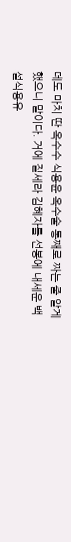데도 마치 딴 옥수수 식용윤 옥수술 통째로 짜는 줄 알게 했으니 말이다. 거에 질세라 김혜자를 선봉에 내세운 백설식용유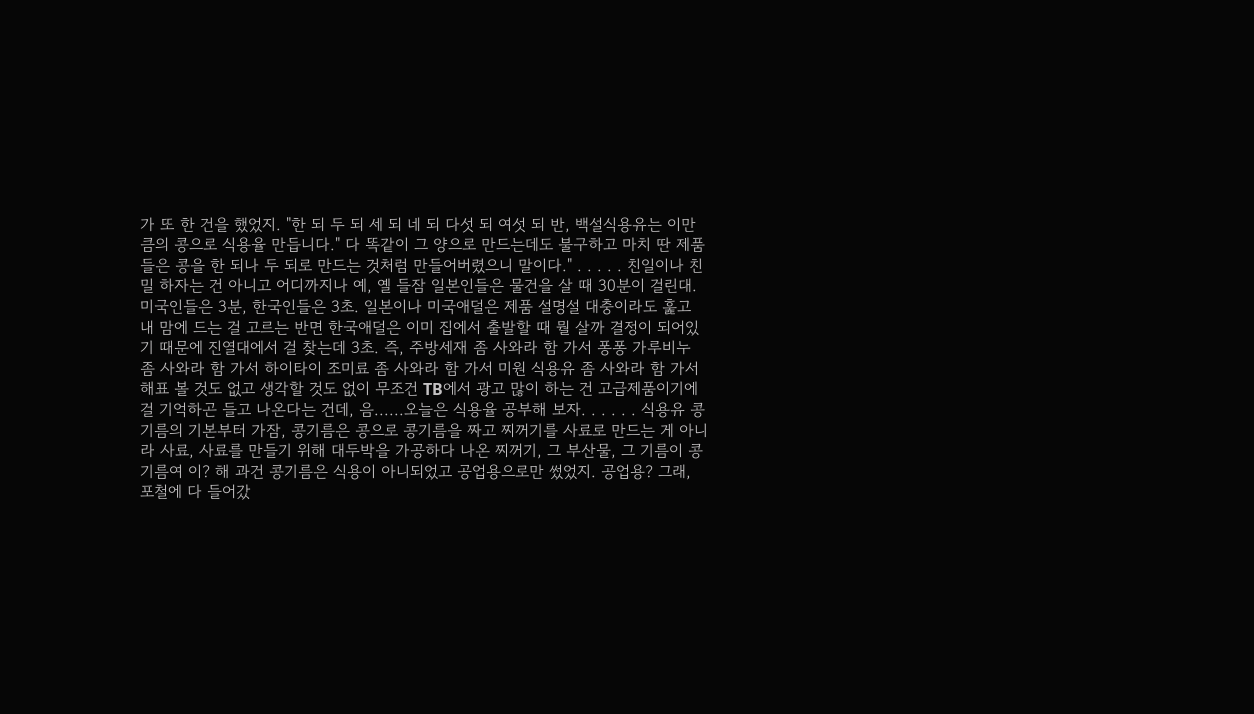가 또 한 건을 했었지. "한 되 두 되 세 되 네 되 다섯 되 여섯 되 반, 백설식용유는 이만큼의 콩으로 식용율 만듭니다." 다 똑같이 그 양으로 만드는데도 불구하고 마치 딴 제품들은 콩을 한 되나 두 되로 만드는 것처럼 만들어버렸으니 말이다." . . . . . 친일이나 친밀 하자는 건 아니고 어디까지나 예, 옐 들잠 일본인들은 물건을 살 때 30분이 걸린대. 미국인들은 3분, 한국인들은 3초. 일본이나 미국애덜은 제품 설명설 대충이라도 훑고 내 맘에 드는 걸 고르는 반면 한국애덜은 이미 집에서 출발할 때 뭘 살까 결정이 되어있기 때문에 진열대에서 걸 찾는데 3초. 즉, 주방세재 좀 사와라 함 가서 퐁퐁 가루비누 좀 사와라 함 가서 하이타이 조미료 좀 사와라 함 가서 미원 식용유 좀 사와라 함 가서 해표 볼 것도 없고 생각할 것도 없이 무조건 TB에서 광고 많이 하는 건 고급제품이기에 걸 기억하곤 들고 나온다는 건데, 음......오늘은 식용율 공부해 보자. . . . . . 식용유 콩기름의 기본부터 가잠, 콩기름은 콩으로 콩기름을 짜고 찌꺼기를 사료로 만드는 게 아니라 사료, 사료를 만들기 위해 대두박을 가공하다 나온 찌꺼기, 그 부산물, 그 기름이 콩기름여 이? 해 과건 콩기름은 식용이 아니되었고 공업용으로만 썼었지. 공업용? 그래, 포철에 다 들어갔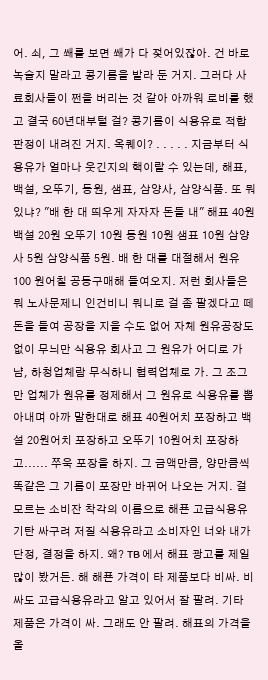어. 쇠, 그 쐐를 보면 쐐가 다 젖어있잖아. 건 바로 녹슬지 말라고 콩기름을 발라 둔 거지. 그러다 사료회사들이 쩐을 버리는 것 같아 아까워 로비를 했고 결국 60년대부털 걸? 콩기름이 식용유로 적합판정이 내려진 거지. 옥퀘이? . . . . . 지금부터 식용유가 얼마나 웃긴지의 핵이랄 수 있는데, 해표, 백설, 오뚜기, 동원, 샘표, 삼양사, 삼양식품. 또 뭐있냐? "배 한 대 띄우게 자자자 돈들 내" 해표 40원 백설 20원 오뚜기 10원 동원 10원 샘표 10원 삼양사 5원 삼양식품 5원. 배 한 대를 대절해서 원유 100 원어칠 공동구매해 들여오지. 저런 회사들은 뭐 노사문제니 인건비니 뭐니로 걸 좀 팔겠다고 떼돈을 들여 공장을 지을 수도 없어 자체 원유공장도 없이 무늬만 식용유 회사고 그 원유가 어디로 가냠, 하청업체람 무식하니 협력업체로 가. 그 조그만 업체가 원유를 정제해서 그 원유로 식용유를 뽑아내며 아까 말한대로 해표 40원어치 포장하고 백설 20원어치 포장하고 오뚜기 10원어치 포장하고...... 쭈욱 포장을 하지. 그 금액만큼, 양만큼씩 똑같은 그 기름이 포장만 바뀌어 나오는 거지. 걸 모르는 소비잔 착각의 이름으로 해푠 고급식용유 기탄 싸구려 저질 식용유라고 소비자인 너와 내가 단정, 결정을 하지. 왜? TB 에서 해표 광고를 제일 많이 봤거든. 해 해푠 가격이 타 제품보다 비싸. 비싸도 고급식용유라고 알고 있어서 잘 팔려. 기타 제품은 가격이 싸. 그래도 안 팔려. 해표의 가격을 올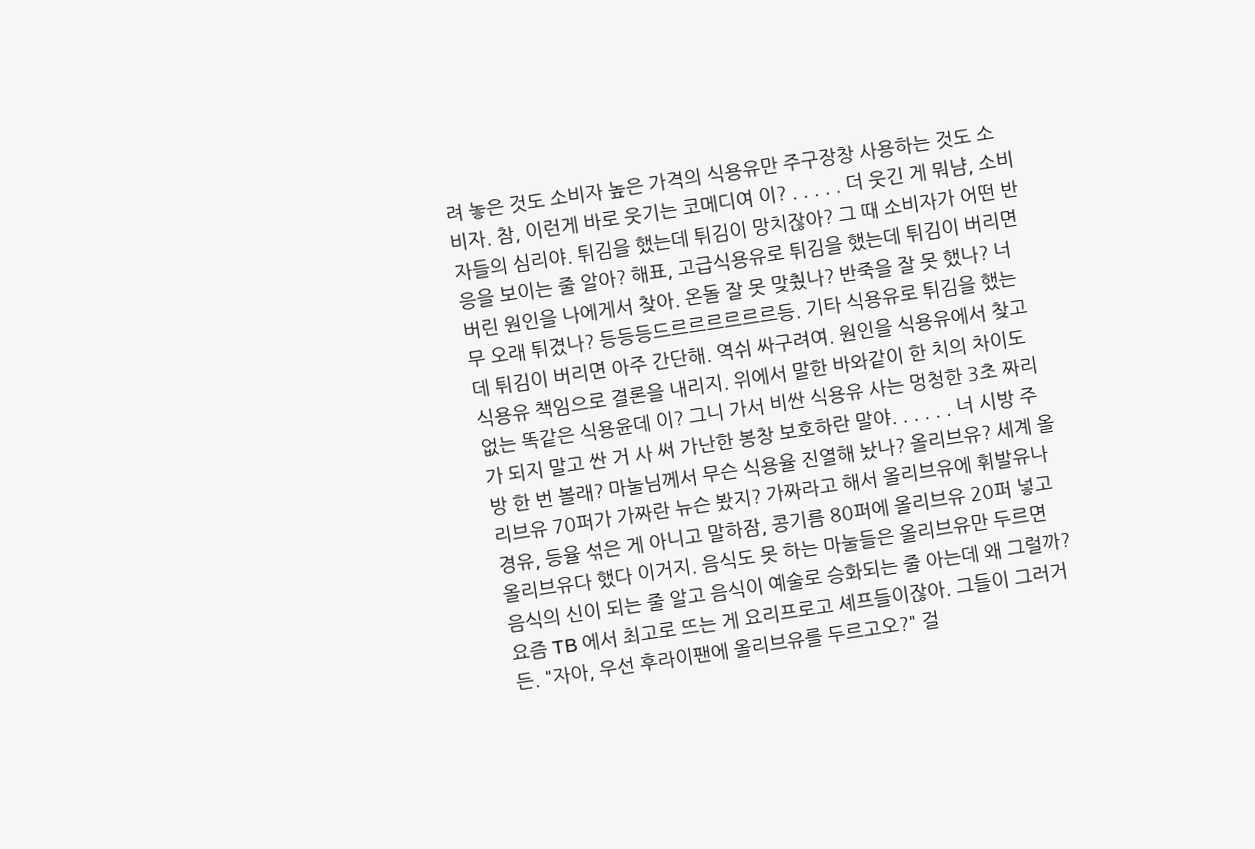려 놓은 것도 소비자 높은 가격의 식용유만 주구장창 사용하는 것도 소비자. 참, 이런게 바로 웃기는 코메디여 이? . . . . . 더 웃긴 게 뭐냠, 소비자들의 심리야. 튀김을 했는데 튀김이 망치잖아? 그 때 소비자가 어떤 반응을 보이는 줄 알아? 해표, 고급식용유로 튀김을 했는데 튀김이 버리면 버린 원인을 나에게서 찾아. 온돌 잘 못 맞췄나? 반죽을 잘 못 했나? 너무 오래 튀겼나? 등등등드르르르르르르등. 기타 식용유로 튀김을 했는데 튀김이 버리면 아주 간단해. 역쉬 싸구려여. 원인을 식용유에서 찾고 식용유 책임으로 결론을 내리지. 위에서 말한 바와같이 한 치의 차이도 없는 똑같은 식용윤데 이? 그니 가서 비싼 식용유 사는 멍청한 3초 짜리가 되지 말고 싼 거 사 써 가난한 봉창 보호하란 말야. . . . . . 너 시방 주방 한 번 볼래? 마눌님께서 무슨 식용율 진열해 놨나? 올리브유? 세계 올리브유 70퍼가 가짜란 뉴슨 봤지? 가짜라고 해서 올리브유에 휘발유나 경유, 등율 섞은 게 아니고 말하잠, 콩기름 80퍼에 올리브유 20퍼 넣고 올리브유다 했다 이거지. 음식도 못 하는 마눌들은 올리브유만 두르면 음식의 신이 되는 줄 알고 음식이 예술로 승화되는 줄 아는데 왜 그럴까? 요즘 TB 에서 최고로 뜨는 게 요리프로고 셰프들이잖아. 그들이 그러거든. "자아, 우선 후라이팬에 올리브유를 두르고오?" 걸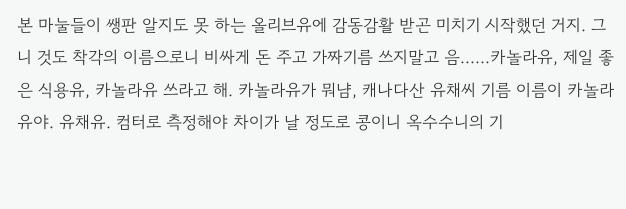본 마눌들이 쌩판 알지도 못 하는 올리브유에 감동감활 받곤 미치기 시작했던 거지. 그니 것도 착각의 이름으로니 비싸게 돈 주고 가짜기름 쓰지말고 음......카놀라유, 제일 좋은 식용유, 카놀라유 쓰라고 해. 카놀라유가 뭐냠, 캐나다산 유채씨 기름 이름이 카놀라유야. 유채유. 컴터로 측정해야 차이가 날 정도로 콩이니 옥수수니의 기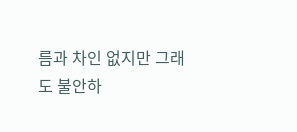름과 차인 없지만 그래도 불안하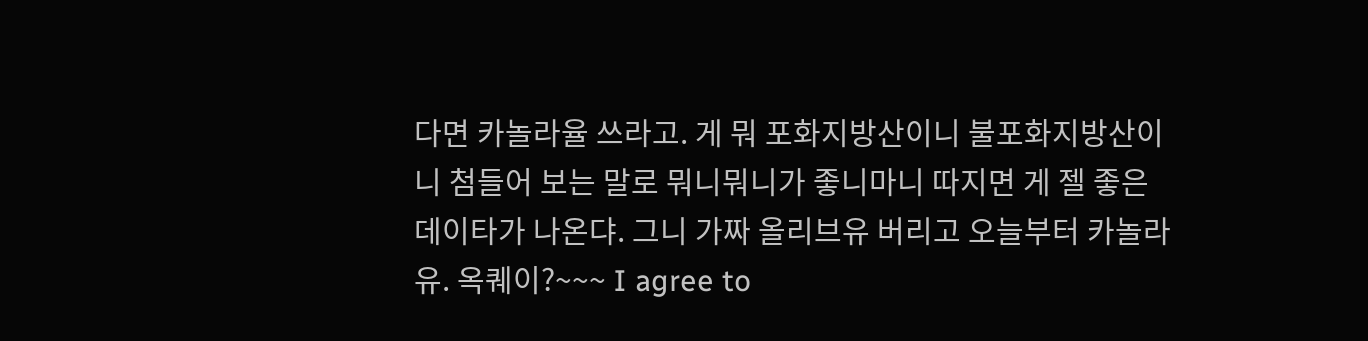다면 카놀라율 쓰라고. 게 뭐 포화지방산이니 불포화지방산이니 첨들어 보는 말로 뭐니뭐니가 좋니마니 따지면 게 젤 좋은 데이타가 나온댜. 그니 가짜 올리브유 버리고 오늘부터 카놀라유. 옥퀘이?~~~ I agree to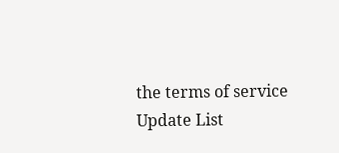the terms of service Update List